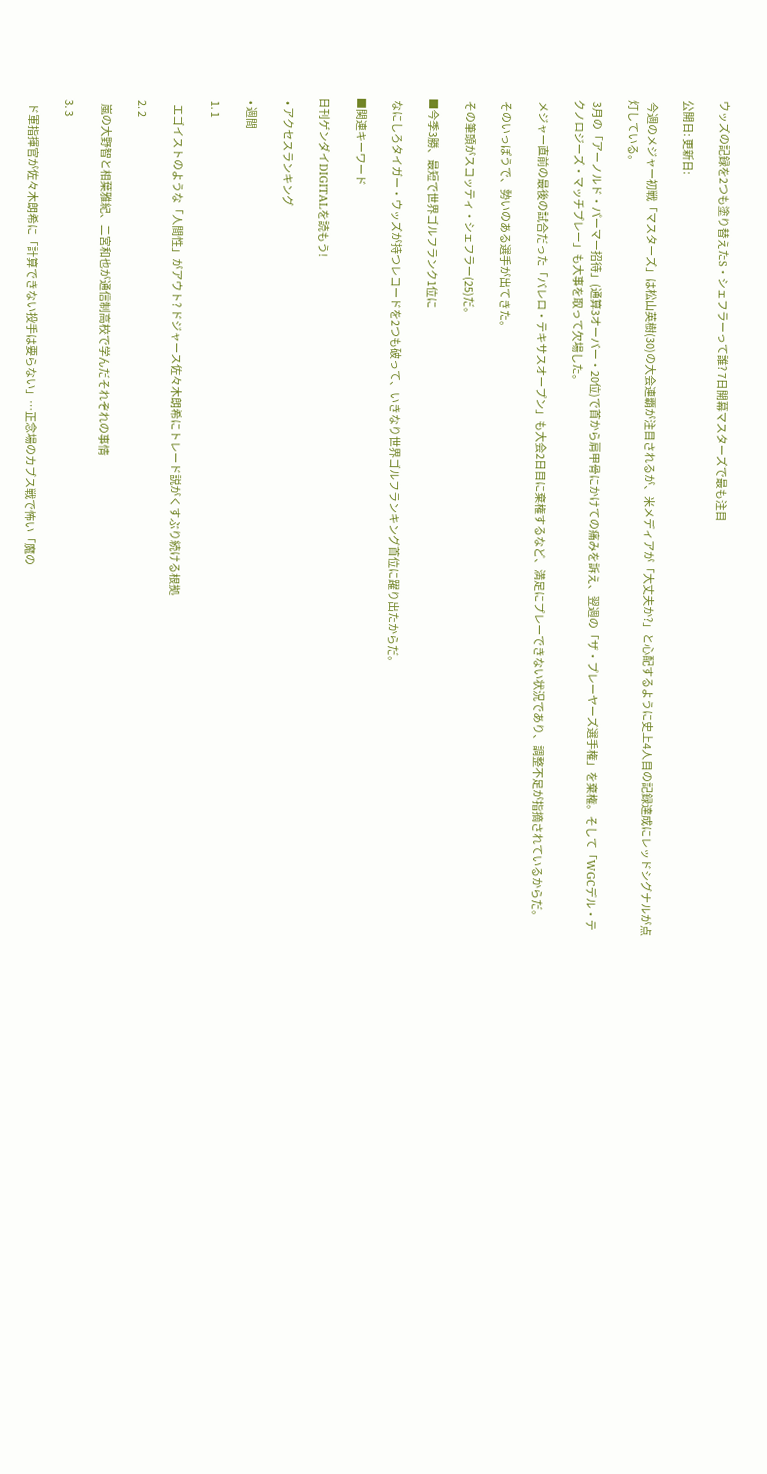ウッズの記録を2つも塗り替えたS・シェフラーって誰? 7日開幕マスターズで最も注目

公開日: 更新日:

 今週のメジャー初戦「マスターズ」は松山英樹(30)の大会連覇が注目されるが、米メディアが「大丈夫か?」と心配するように史上4人目の記録達成にレッドシグナルが点灯している。

 3月の「アーノルド・パーマー招待」(通算3オーバー・20位)で首から肩甲骨にかけての痛みを訴え、翌週の「ザ・プレーヤーズ選手権」を棄権。そして「WGCデル・テクノロジーズ・マッチプレー」も大事を取って欠場した。

 メジャー直前の最後の試合だった「バレロ・テキサスオープン」も大会2日目に棄権するなど、満足にプレーできない状況であり、調整不足が指摘されているからだ。

 そのいっぽうで、勢いのある選手が出てきた。

 その筆頭がスコッティ・シェフラー(25)だ。

■今季3勝、最短で世界ゴルフランク1位に

 なにしろタイガー・ウッズが持つレコードを2つも破って、いきなり世界ゴルフランキング首位に躍り出たからだ。

■関連キーワード

日刊ゲンダイDIGITALを読もう!

  • アクセスランキング

  • 週間

  1. 1

    エゴイストのような「人間性」がアウト? ドジャース佐々木朗希にトレード説がくすぶり続ける根拠

  2. 2

    嵐の大野智と相葉雅紀、二宮和也が通信制高校で学んだそれぞれの事情

  3. 3

    ド軍指揮官が佐々木朗希に「計算できない投手は要らない」…正念場のカブス戦で怖い「魔の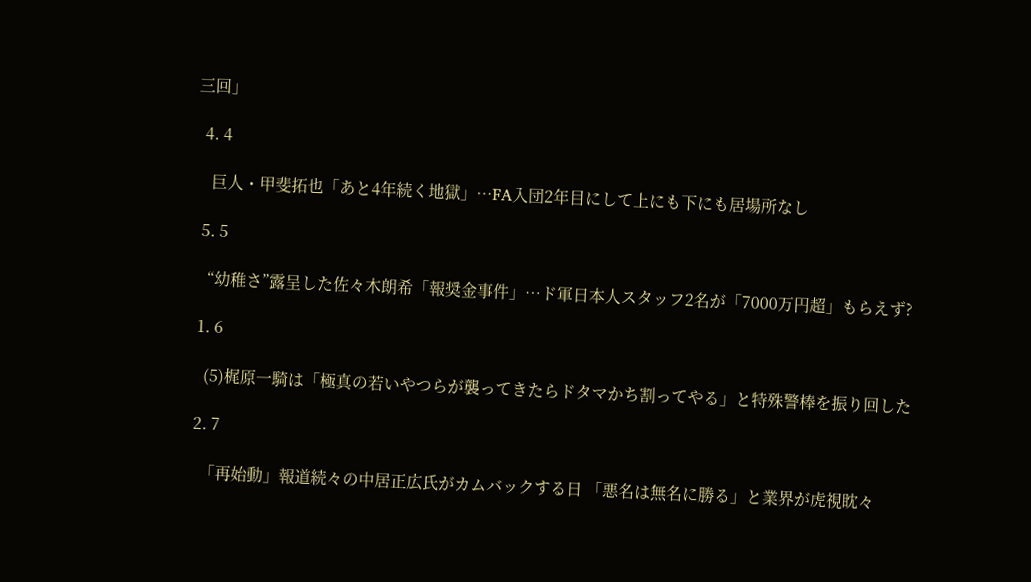三回」

  4. 4

    巨人・甲斐拓也「あと4年続く地獄」…FA入団2年目にして上にも下にも居場所なし

  5. 5

    “幼稚さ”露呈した佐々木朗希「報奨金事件」…ド軍日本人スタッフ2名が「7000万円超」もらえず?

  1. 6

    (5)梶原一騎は「極真の若いやつらが襲ってきたらドタマかち割ってやる」と特殊警棒を振り回した

  2. 7

    「再始動」報道続々の中居正広氏がカムバックする日 「悪名は無名に勝る」と業界が虎視眈々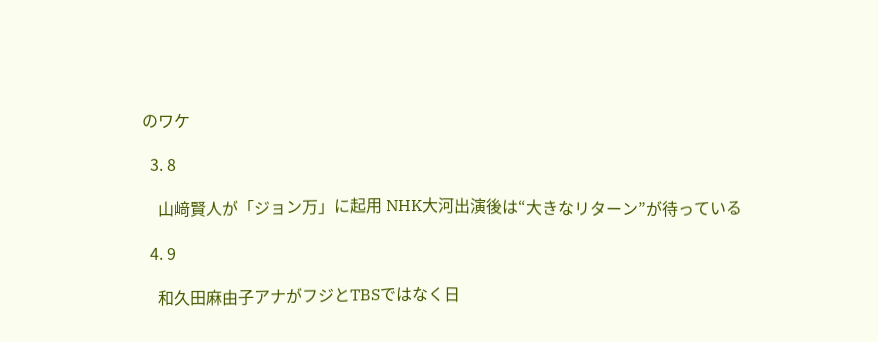のワケ

  3. 8

    山﨑賢人が「ジョン万」に起用 NHK大河出演後は“大きなリターン”が待っている

  4. 9

    和久田麻由子アナがフジとTBSではなく日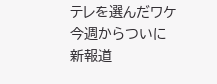テレを選んだワケ 今週からついに新報道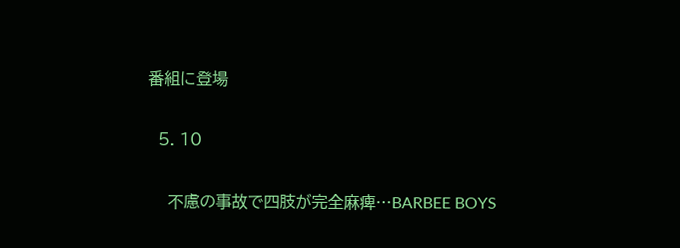番組に登場

  5. 10

    不慮の事故で四肢が完全麻痺…BARBEE BOYS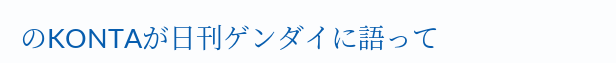のKONTAが日刊ゲンダイに語って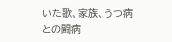いた歌、家族、うつ病との闘病